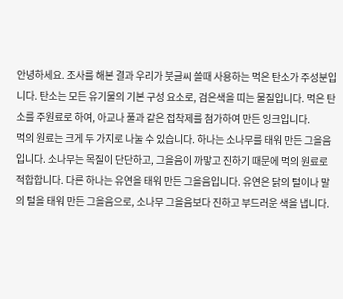안녕하세요. 조사를 해본 결과 우리가 붓글씨 쓸때 사용하는 먹은 탄소가 주성분입니다. 탄소는 모든 유기물의 기본 구성 요소로, 검은색을 띠는 물질입니다. 먹은 탄소를 주원료로 하여, 아교나 풀과 같은 접착제를 첨가하여 만든 잉크입니다.
먹의 원료는 크게 두 가지로 나눌 수 있습니다. 하나는 소나무를 태워 만든 그을음입니다. 소나무는 목질이 단단하고, 그을음이 까맣고 진하기 때문에 먹의 원료로 적합합니다. 다른 하나는 유연을 태워 만든 그을음입니다. 유연은 닭의 털이나 말의 털을 태워 만든 그을음으로, 소나무 그을음보다 진하고 부드러운 색을 냅니다.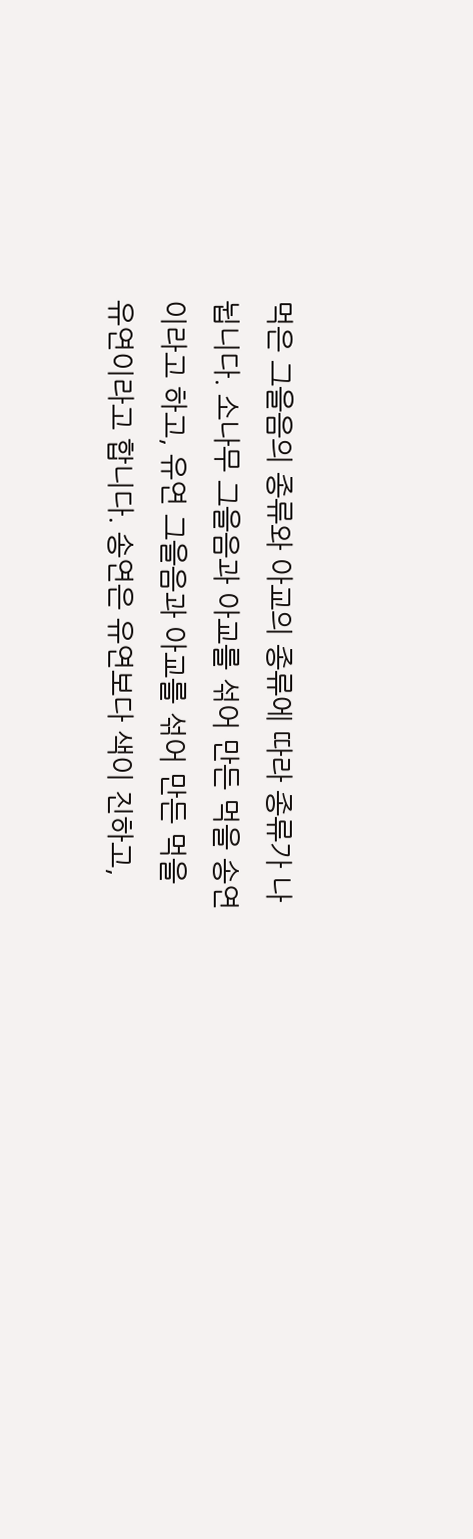먹은 그을음의 종류와 아교의 종류에 따라 종류가 나뉩니다. 소나무 그을음과 아교를 섞어 만든 먹을 송연이라고 하고, 유연 그을음과 아교를 섞어 만든 먹을 유연이라고 합니다. 송연은 유연보다 색이 진하고,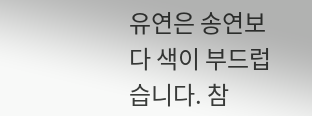유연은 송연보다 색이 부드럽습니다. 참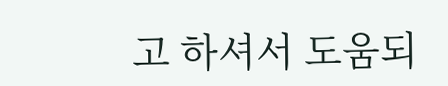고 하셔서 도움되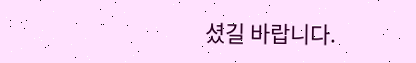셨길 바랍니다.